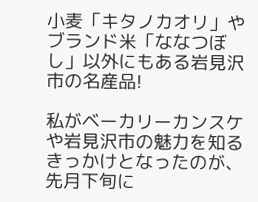小麦「キタノカオリ」やブランド米「ななつぼし」以外にもある岩見沢市の名産品!

私がベーカリーカンスケや岩見沢市の魅力を知るきっかけとなったのが、先月下旬に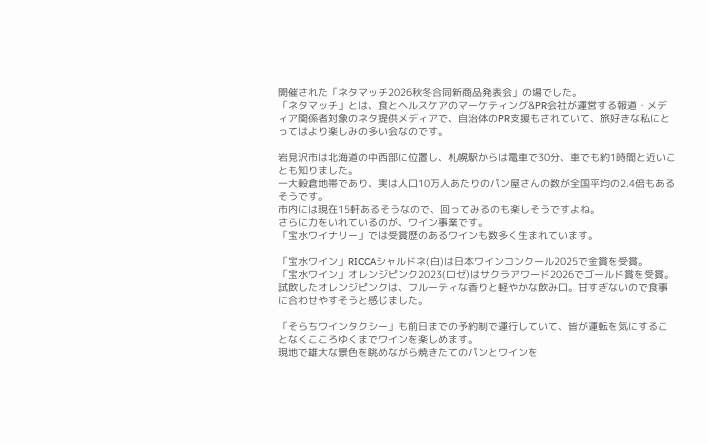開催された「ネタマッチ2026秋冬合同新商品発表会」の場でした。
「ネタマッチ」とは、食とヘルスケアのマーケティング&PR会社が運営する報道・メディア関係者対象のネタ提供メディアで、自治体のPR支援もされていて、旅好きな私にとってはより楽しみの多い会なのです。

岩見沢市は北海道の中西部に位置し、札幌駅からは電車で30分、車でも約1時間と近いことも知りました。
一大穀倉地帯であり、実は人口10万人あたりのパン屋さんの数が全国平均の2.4倍もあるそうです。
市内には現在15軒あるそうなので、回ってみるのも楽しそうですよね。
さらに力をいれているのが、ワイン事業です。
「宝水ワイナリー」では受賞歴のあるワインも数多く生まれています。

「宝水ワイン」RICCAシャルドネ(白)は日本ワインコンクール2025で金賞を受賞。
「宝水ワイン」オレンジピンク2023(ロゼ)はサクラアワード2026でゴールド賞を受賞。
試飲したオレンジピンクは、フルーティな香りと軽やかな飲み口。甘すぎないので食事に合わせやすそうと感じました。

「そらちワインタクシー」も前日までの予約制で運行していて、皆が運転を気にすることなくこころゆくまでワインを楽しめます。
現地で雄大な景色を眺めながら焼きたてのパンとワインを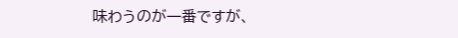味わうのが一番ですが、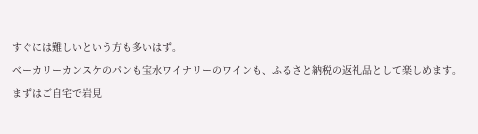すぐには難しいという方も多いはず。
ベーカリーカンスケのパンも宝水ワイナリーのワインも、ふるさと納税の返礼品として楽しめます。
まずはご自宅で岩見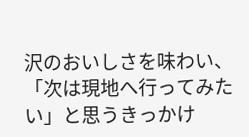沢のおいしさを味わい、「次は現地へ行ってみたい」と思うきっかけ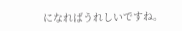になればうれしいですね。